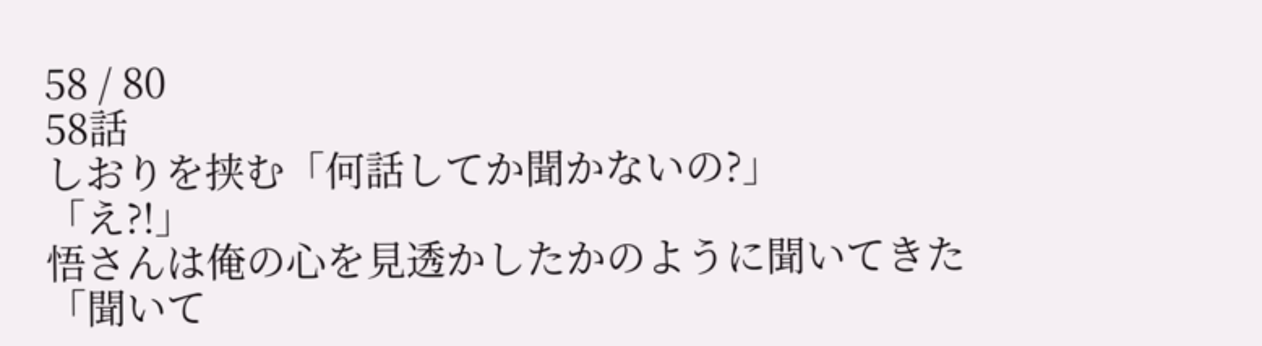58 / 80
58話
しおりを挟む「何話してか聞かないの?」
「え?!」
悟さんは俺の心を見透かしたかのように聞いてきた
「聞いて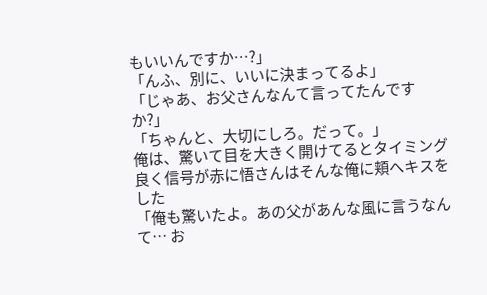もいいんですか…?」
「んふ、別に、いいに決まってるよ」
「じゃあ、お父さんなんて言ってたんですか?」
「ちゃんと、大切にしろ。だって。」
俺は、驚いて目を大きく開けてるとタイミング良く信号が赤に悟さんはそんな俺に頬へキスをした
「俺も驚いたよ。あの父があんな風に言うなんて… お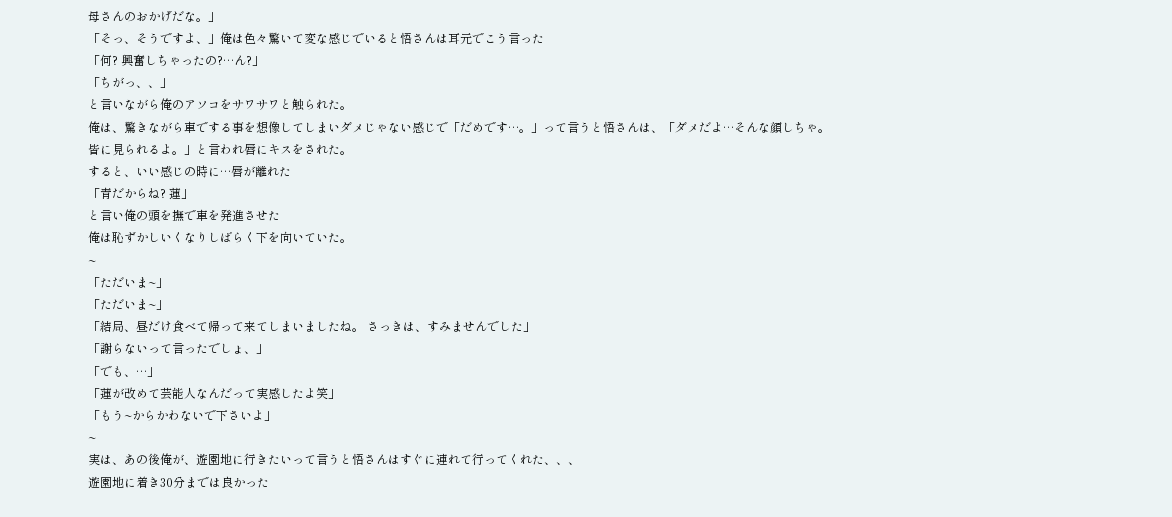母さんのおかげだな。」
「そっ、そうですよ、」俺は色々驚いて変な感じでいると悟さんは耳元でこう言った
「何? 興奮しちゃったの?…ん?」
「ちがっ、、」
と言いながら俺のアソコをサワサワと触られた。
俺は、驚きながら車でする事を想像してしまいダメじゃない感じで「だめです…。」って言うと悟さんは、「ダメだよ…そんな顔しちゃ。 皆に見られるよ。」と言われ唇にキスをされた。
すると、いい感じの時に…唇が離れた
「青だからね? 蓮」
と言い俺の頭を撫で車を発進させた
俺は恥ずかしいくなりしばらく下を向いていた。
~
「ただいま~」
「ただいま~」
「結局、昼だけ食べて帰って来てしまいましたね。 さっきは、すみませんでした」
「謝らないって言ったでしょ、」
「でも、…」
「蓮が改めて芸能人なんだって実感したよ笑」
「もう~からかわないで下さいよ」
~
実は、あの後俺が、遊園地に行きたいって言うと悟さんはすぐに連れて行ってくれた、、、
遊園地に着き30分までは良かった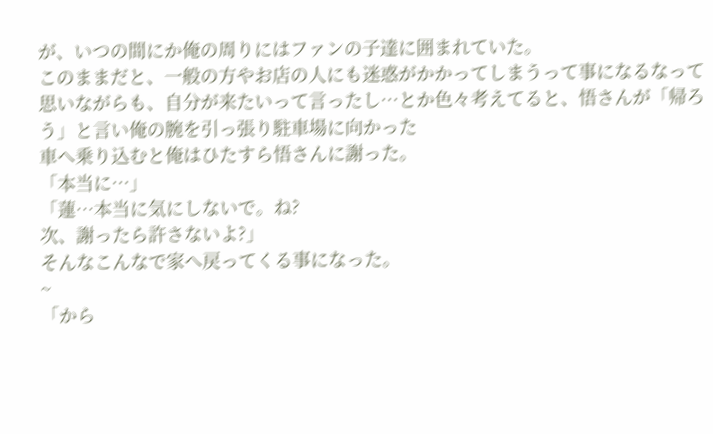が、いつの間にか俺の周りにはファンの子達に囲まれていた。
このままだと、一般の方やお店の人にも迷惑がかかってしまうって事になるなって思いながらも、自分が来たいって言ったし…とか色々考えてると、悟さんが「帰ろう」と言い俺の腕を引っ張り駐車場に向かった
車へ乗り込むと俺はひたすら悟さんに謝った。
「本当に…」
「蓮…本当に気にしないで。ね?
次、謝ったら許さないよ?」
そんなこんなで家へ戻ってくる事になった。
~
「から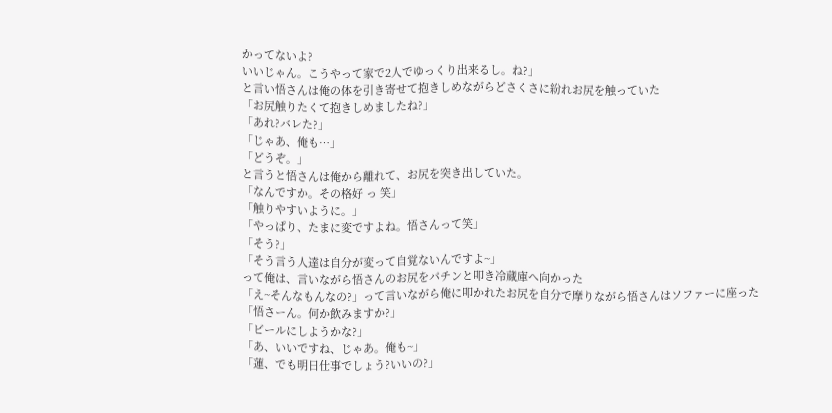かってないよ?
いいじゃん。こうやって家で2人でゆっくり出来るし。ね?」
と言い悟さんは俺の体を引き寄せて抱きしめながらどさくさに紛れお尻を触っていた
「お尻触りたくて抱きしめましたね?」
「あれ?バレた?」
「じゃあ、俺も…」
「どうぞ。」
と言うと悟さんは俺から離れて、お尻を突き出していた。
「なんですか。その格好 っ 笑」
「触りやすいように。」
「やっぱり、たまに変ですよね。悟さんって笑」
「そう?」
「そう言う人達は自分が変って自覚ないんですよ~」
って俺は、言いながら悟さんのお尻をパチンと叩き冷蔵庫へ向かった
「え~そんなもんなの?」って言いながら俺に叩かれたお尻を自分で摩りながら悟さんはソファーに座った
「悟さーん。何か飲みますか?」
「ビールにしようかな?」
「あ、いいですね、じゃあ。俺も~」
「蓮、でも明日仕事でしょう?いいの?」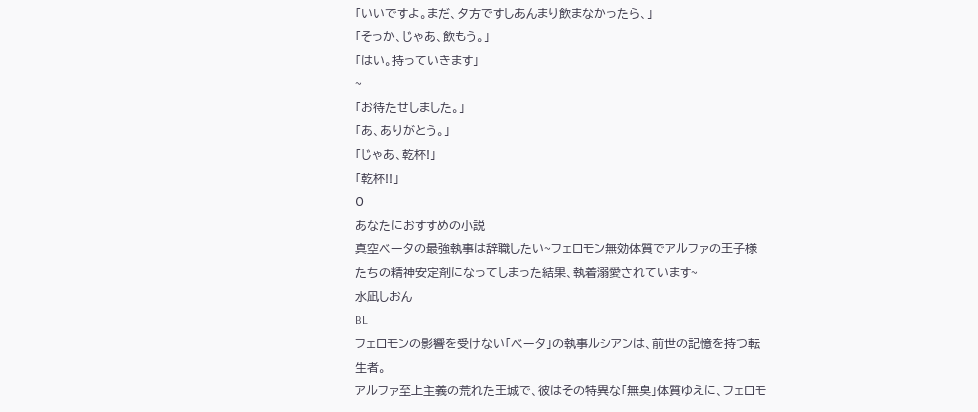「いいですよ。まだ、夕方ですしあんまり飲まなかったら、」
「そっか、じゃあ、飲もう。」
「はい。持っていきます」
~
「お待たせしました。」
「あ、ありがとう。」
「じゃあ、乾杯!」
「乾杯!!」
0
あなたにおすすめの小説
真空ベータの最強執事は辞職したい~フェロモン無効体質でアルファの王子様たちの精神安定剤になってしまった結果、執着溺愛されています~
水凪しおん
BL
フェロモンの影響を受けない「ベータ」の執事ルシアンは、前世の記憶を持つ転生者。
アルファ至上主義の荒れた王城で、彼はその特異な「無臭」体質ゆえに、フェロモ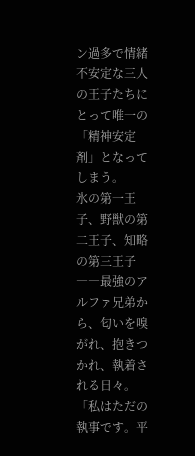ン過多で情緒不安定な三人の王子たちにとって唯一の「精神安定剤」となってしまう。
氷の第一王子、野獣の第二王子、知略の第三王子――最強のアルファ兄弟から、匂いを嗅がれ、抱きつかれ、執着される日々。
「私はただの執事です。平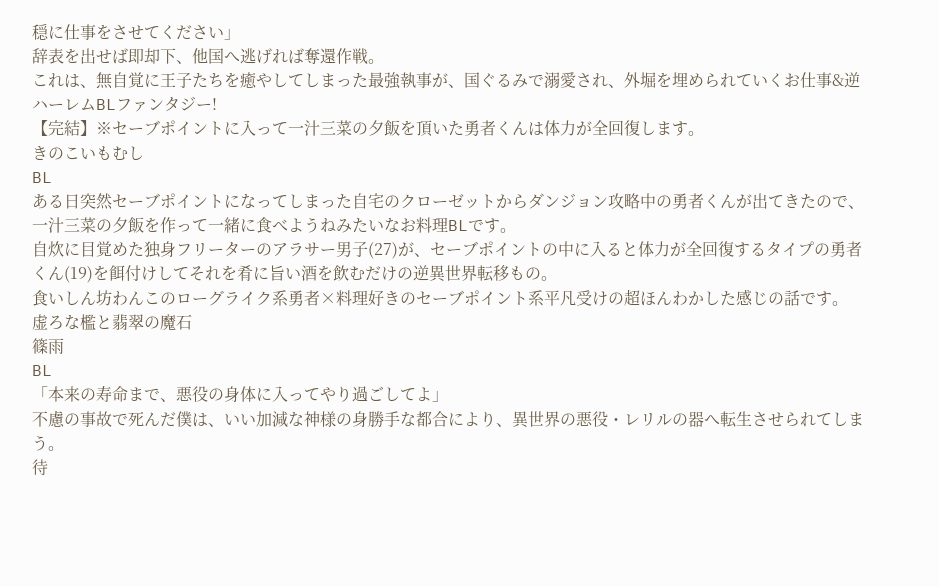穏に仕事をさせてください」
辞表を出せば即却下、他国へ逃げれば奪還作戦。
これは、無自覚に王子たちを癒やしてしまった最強執事が、国ぐるみで溺愛され、外堀を埋められていくお仕事&逆ハーレムBLファンタジー!
【完結】※セーブポイントに入って一汁三菜の夕飯を頂いた勇者くんは体力が全回復します。
きのこいもむし
BL
ある日突然セーブポイントになってしまった自宅のクローゼットからダンジョン攻略中の勇者くんが出てきたので、一汁三菜の夕飯を作って一緒に食べようねみたいなお料理BLです。
自炊に目覚めた独身フリーターのアラサー男子(27)が、セーブポイントの中に入ると体力が全回復するタイプの勇者くん(19)を餌付けしてそれを肴に旨い酒を飲むだけの逆異世界転移もの。
食いしん坊わんこのローグライク系勇者×料理好きのセーブポイント系平凡受けの超ほんわかした感じの話です。
虚ろな檻と翡翠の魔石
篠雨
BL
「本来の寿命まで、悪役の身体に入ってやり過ごしてよ」
不慮の事故で死んだ僕は、いい加減な神様の身勝手な都合により、異世界の悪役・レリルの器へ転生させられてしまう。
待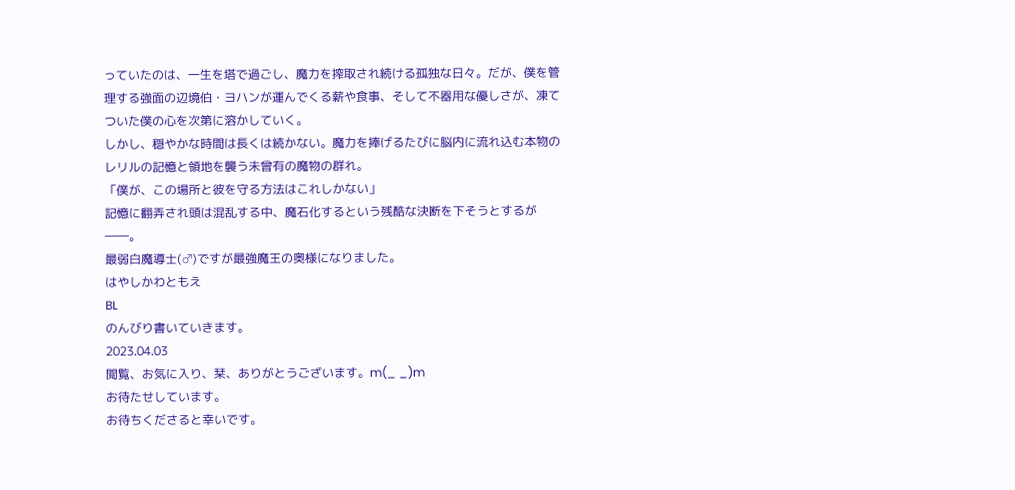っていたのは、一生を塔で過ごし、魔力を搾取され続ける孤独な日々。だが、僕を管理する強面の辺境伯・ヨハンが運んでくる薪や食事、そして不器用な優しさが、凍てついた僕の心を次第に溶かしていく。
しかし、穏やかな時間は長くは続かない。魔力を捧げるたびに脳内に流れ込む本物のレリルの記憶と領地を襲う未曾有の魔物の群れ。
「僕が、この場所と彼を守る方法はこれしかない」
記憶に翻弄され頭は混乱する中、魔石化するという残酷な決断を下そうとするが――。
最弱白魔導士(♂)ですが最強魔王の奥様になりました。
はやしかわともえ
BL
のんびり書いていきます。
2023.04.03
閲覧、お気に入り、栞、ありがとうございます。m(_ _)m
お待たせしています。
お待ちくださると幸いです。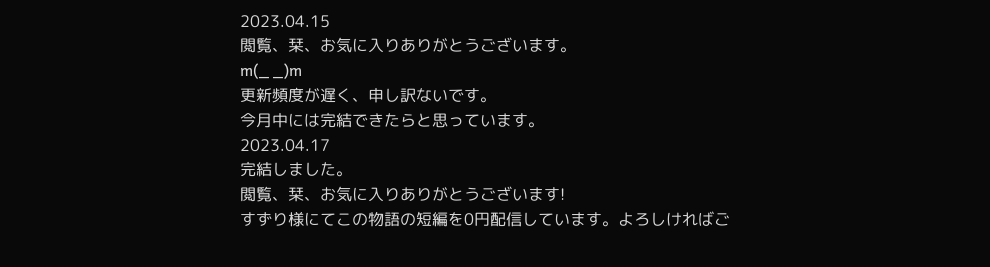2023.04.15
閲覧、栞、お気に入りありがとうございます。
m(_ _)m
更新頻度が遅く、申し訳ないです。
今月中には完結できたらと思っています。
2023.04.17
完結しました。
閲覧、栞、お気に入りありがとうございます!
すずり様にてこの物語の短編を0円配信しています。よろしければご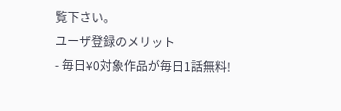覧下さい。
ユーザ登録のメリット
- 毎日¥0対象作品が毎日1話無料!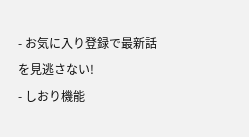- お気に入り登録で最新話を見逃さない!
- しおり機能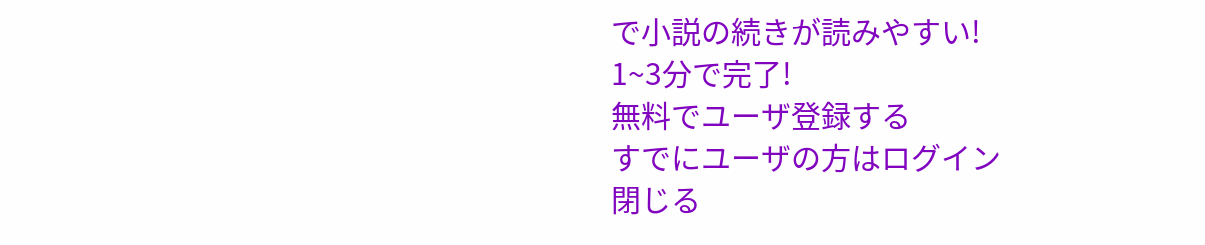で小説の続きが読みやすい!
1~3分で完了!
無料でユーザ登録する
すでにユーザの方はログイン
閉じる